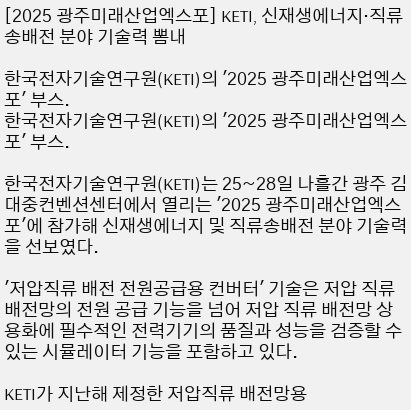[2025 광주미래산업엑스포] KETI, 신재생에너지·직류송배전 분야 기술력 뽐내

한국전자기술연구원(KETI)의 '2025 광주미래산업엑스포' 부스.
한국전자기술연구원(KETI)의 '2025 광주미래산업엑스포' 부스.

한국전자기술연구원(KETI)는 25~28일 나흘간 광주 김대중컨벤션센터에서 열리는 '2025 광주미래산업엑스포'에 참가해 신재생에너지 및 직류송배전 분야 기술력을 선보였다.

'저압직류 배전 전원공급용 컨버터' 기술은 저압 직류 배전망의 전원 공급 기능을 넘어 저압 직류 배전망 상용화에 필수적인 전력기기의 품질과 성능을 검증할 수 있는 시뮬레이터 기능을 포함하고 있다.

KETI가 지난해 제정한 저압직류 배전망용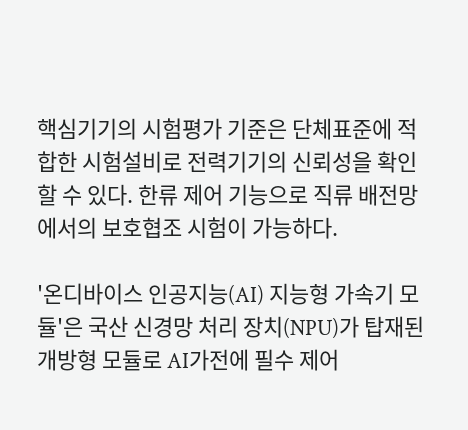핵심기기의 시험평가 기준은 단체표준에 적합한 시험설비로 전력기기의 신뢰성을 확인할 수 있다. 한류 제어 기능으로 직류 배전망에서의 보호협조 시험이 가능하다.

'온디바이스 인공지능(AI) 지능형 가속기 모듈'은 국산 신경망 처리 장치(NPU)가 탑재된 개방형 모듈로 AI가전에 필수 제어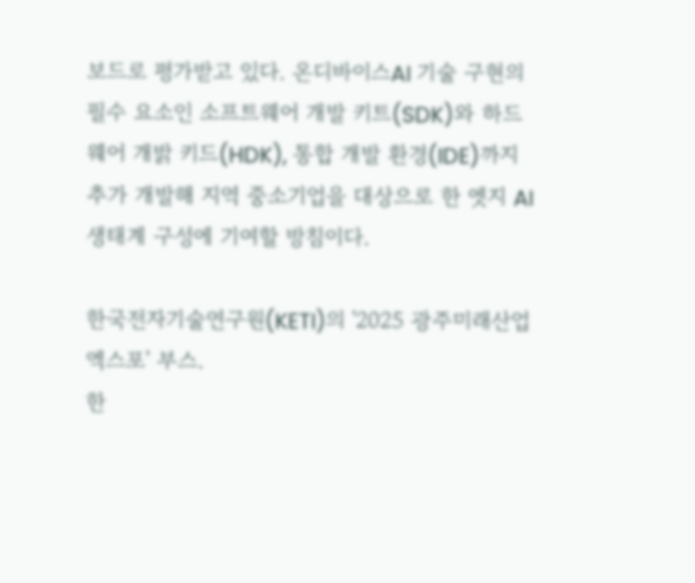보드로 평가받고 있다. 온디바이스AI 기술 구현의 필수 요소인 소프트웨어 개발 키트(SDK)와 하드웨어 개밝 키드(HDK), 통합 개발 환경(IDE)까지 추가 개발해 지역 중소기업을 대상으로 한 엣지 AI 생태계 구성에 기여할 방침이다.

한국전자기술연구원(KETI)의 '2025 광주미래산업엑스포' 부스.
한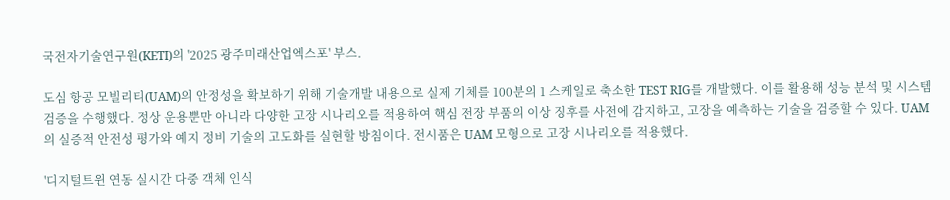국전자기술연구원(KETI)의 '2025 광주미래산업엑스포' 부스.

도심 항공 모빌리티(UAM)의 안정성을 확보하기 위해 기술개발 내용으로 실제 기체를 100분의 1 스케일로 축소한 TEST RIG를 개발했다. 이를 활용해 성능 분석 및 시스템 검증을 수행했다. 정상 운용뿐만 아니라 다양한 고장 시나리오를 적용하여 핵심 전장 부품의 이상 징후를 사전에 감지하고, 고장을 예측하는 기술을 검증할 수 있다. UAM의 실증적 안전성 평가와 예지 정비 기술의 고도화를 실현할 방침이다. 전시품은 UAM 모형으로 고장 시나리오를 적용했다.

'디지털트윈 연동 실시간 다중 객체 인식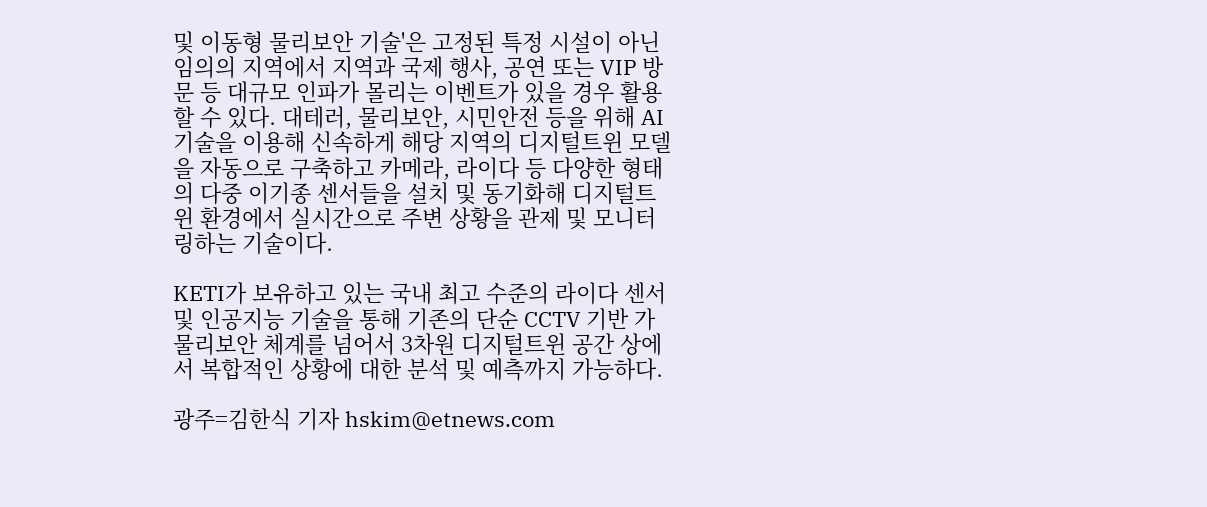및 이동형 물리보안 기술'은 고정된 특정 시설이 아닌 임의의 지역에서 지역과 국제 행사, 공연 또는 VIP 방문 등 대규모 인파가 몰리는 이벤트가 있을 경우 활용할 수 있다. 대테러, 물리보안, 시민안전 등을 위해 AI 기술을 이용해 신속하게 해당 지역의 디지털트윈 모델을 자동으로 구축하고 카메라, 라이다 등 다양한 형태의 다중 이기종 센서들을 설치 및 동기화해 디지털트윈 환경에서 실시간으로 주변 상황을 관제 및 모니터링하는 기술이다.

KETI가 보유하고 있는 국내 최고 수준의 라이다 센서 및 인공지능 기술을 통해 기존의 단순 CCTV 기반 가물리보안 체계를 넘어서 3차원 디지털트윈 공간 상에서 복합적인 상황에 대한 분석 및 예측까지 가능하다.

광주=김한식 기자 hskim@etnews.com